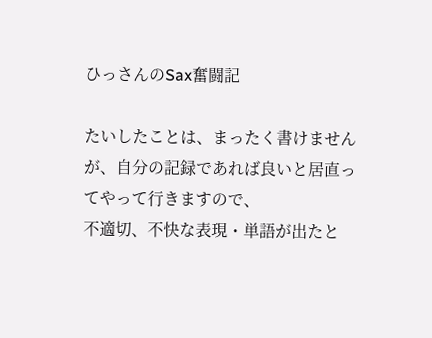ひっさんのSax奮闘記

たいしたことは、まったく書けませんが、自分の記録であれば良いと居直ってやって行きますので、
不適切、不快な表現・単語が出たと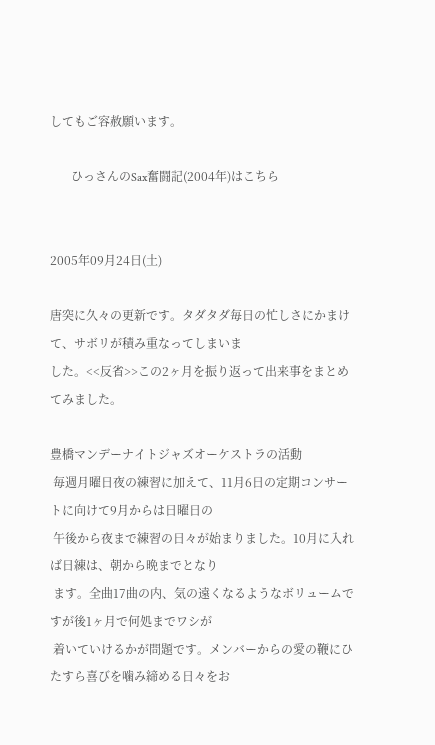してもご容赦願います。

       ひっさんのSax奮闘記(2004年)はこちら


2005年09月24日(土)

唐突に久々の更新です。タダタダ毎日の忙しさにかまけて、サボリが積み重なってしまいま
した。<<反省>>この2ヶ月を振り返って出来事をまとめてみました。

豊橋マンデーナイトジャズオーケストラの活動
 毎週月曜日夜の練習に加えて、11月6日の定期コンサートに向けて9月からは日曜日の
 午後から夜まで練習の日々が始まりました。10月に入れば日練は、朝から晩までとなり
 ます。全曲17曲の内、気の遠くなるようなボリュームですが後1ヶ月で何処までワシが
 着いていけるかが問題です。メンバーからの愛の鞭にひたすら喜びを噛み締める日々をお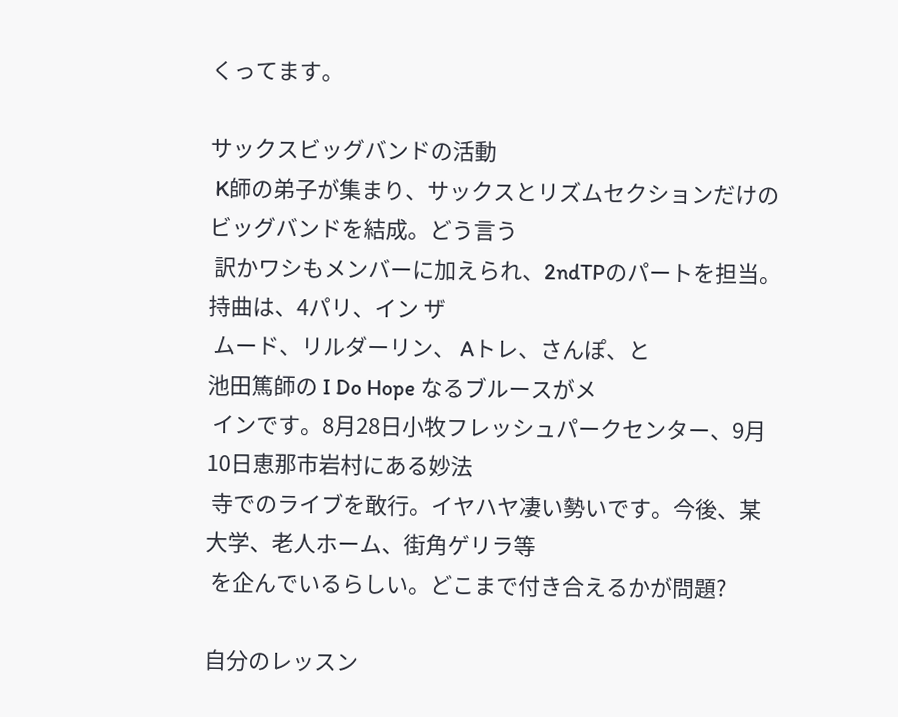くってます。

サックスビッグバンドの活動
 K師の弟子が集まり、サックスとリズムセクションだけのビッグバンドを結成。どう言う
 訳かワシもメンバーに加えられ、2ndTPのパートを担当。持曲は、4パリ、イン ザ
 ムード、リルダーリン、 Aトレ、さんぽ、と
池田篤師の I Do Hope なるブルースがメ
 インです。8月28日小牧フレッシュパークセンター、9月10日恵那市岩村にある妙法
 寺でのライブを敢行。イヤハヤ凄い勢いです。今後、某大学、老人ホーム、街角ゲリラ等
 を企んでいるらしい。どこまで付き合えるかが問題?

自分のレッスン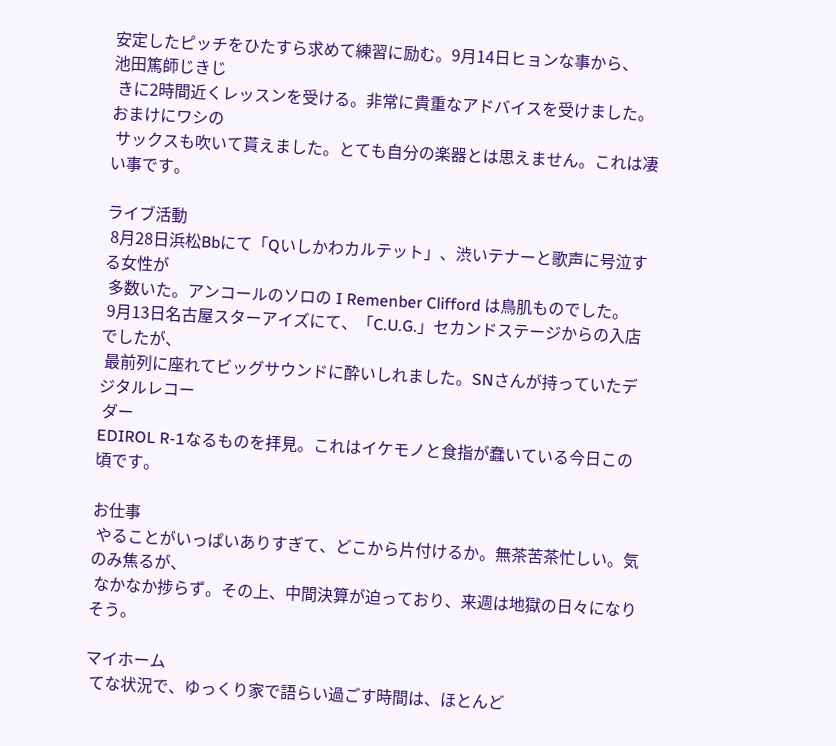安定したピッチをひたすら求めて練習に励む。9月14日ヒョンな事から、
池田篤師じきじ
 きに2時間近くレッスンを受ける。非常に貴重なアドバイスを受けました。おまけにワシの
 サックスも吹いて貰えました。とても自分の楽器とは思えません。これは凄い事です。

ライブ活動
 8月28日浜松Bbにて「Qいしかわカルテット」、渋いテナーと歌声に号泣する女性が
 多数いた。アンコールのソロの I Remenber Clifford は鳥肌ものでした。
 9月13日名古屋スターアイズにて、「C.U.G.」セカンドステージからの入店でしたが、
 最前列に座れてビッグサウンドに酔いしれました。SNさんが持っていたデジタルレコー
 ダー
EDIROL R-1なるものを拝見。これはイケモノと食指が蠢いている今日この頃です。

お仕事
 やることがいっぱいありすぎて、どこから片付けるか。無茶苦茶忙しい。気のみ焦るが、
 なかなか捗らず。その上、中間決算が迫っており、来週は地獄の日々になりそう。

マイホーム
 てな状況で、ゆっくり家で語らい過ごす時間は、ほとんど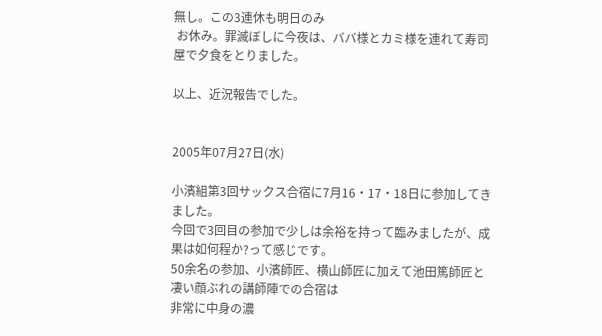無し。この3連休も明日のみ
 お休み。罪滅ぼしに今夜は、ババ様とカミ様を連れて寿司屋で夕食をとりました。

以上、近況報告でした。


2005年07月27日(水)

小濱組第3回サックス合宿に7月16・17・18日に参加してきました。
今回で3回目の参加で少しは余裕を持って臨みましたが、成果は如何程か?って感じです。
50余名の参加、小濱師匠、横山師匠に加えて池田篤師匠と凄い顔ぶれの講師陣での合宿は
非常に中身の濃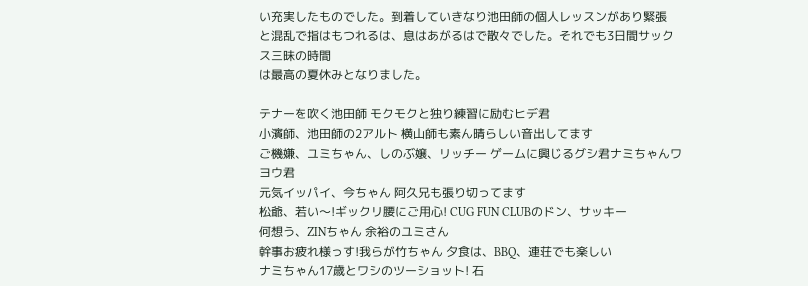い充実したものでした。到着していきなり池田師の個人レッスンがあり緊張
と混乱で指はもつれるは、息はあがるはで散々でした。それでも3日間サックス三昧の時間
は最高の夏休みとなりました。

テナーを吹く池田師 モクモクと独り練習に励むヒデ君
小濱師、池田師の2アルト 横山師も素ん晴らしい音出してます
ご機嫌、ユミちゃん、しのぶ嬢、リッチー ゲームに興じるグシ君ナミちゃんワヨウ君
元気イッパイ、今ちゃん 阿久兄も張り切ってます
松爺、若い〜!ギックリ腰にご用心! CUG FUN CLUBのドン、サッキー
何想う、ZINちゃん 余裕のユミさん
幹事お疲れ様っす!我らが竹ちゃん 夕食は、BBQ、連荘でも楽しい
ナミちゃん17歳とワシのツーショット! 石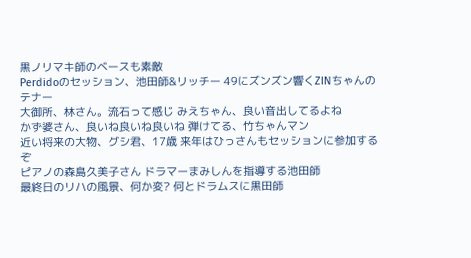黒ノリマキ師のベースも素敵
Perdidoのセッション、池田師&リッチー 49にズンズン響くZINちゃんのテナー
大御所、林さん。流石って感じ みえちゃん、良い音出してるよね
かず婆さん、良いね良いね良いね 弾けてる、竹ちゃんマン
近い将来の大物、グシ君、17歳 来年はひっさんもセッションに参加するぞ
ピアノの森島久美子さん ドラマーまみしんを指導する池田師
最終日のリハの風景、何か変? 何とドラムスに黒田師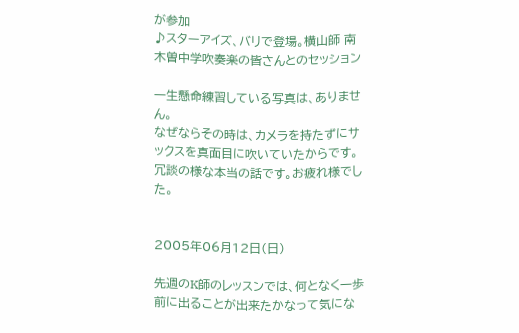が参加
♪スターアイズ、バリで登場。横山師 南木曽中学吹奏楽の皆さんとのセッション

一生懸命練習している写真は、ありません。
なぜならその時は、カメラを持たずにサックスを真面目に吹いていたからです。
冗談の様な本当の話です。お疲れ様でした。


2005年06月12日(日)

先週のK師のレッスンでは、何となく一歩前に出ることが出来たかなって気にな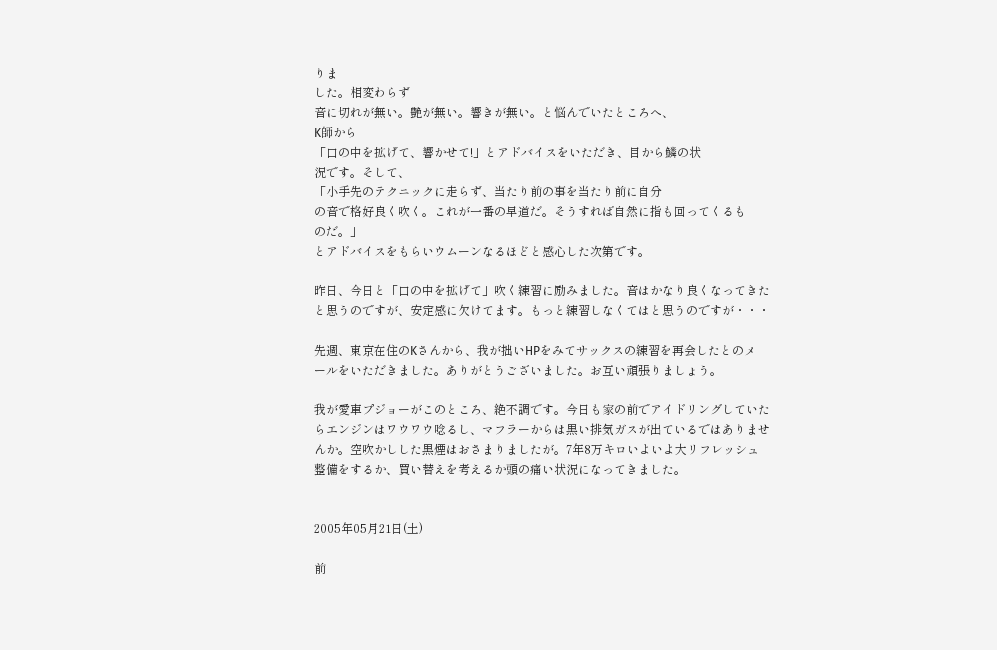りま
した。相変わらず
音に切れが無い。艶が無い。響きが無い。と悩んでいたところへ、
K師から
「口の中を拡げて、響かせて!」とアドバイスをいただき、目から鱗の状
況です。そして、
「小手先のテクニックに走らず、当たり前の事を当たり前に自分
の音で格好良く吹く。これが一番の早道だ。そうすれば自然に指も回ってくるも
のだ。」
とアドバイスをもらいウムーンなるほどと感心した次第です。

昨日、今日と「口の中を拡げて」吹く練習に励みました。音はかなり良くなってきた
と思うのですが、安定感に欠けてます。もっと練習しなくてはと思うのですが・・・

先週、東京在住のKさんから、我が拙いHPをみてサックスの練習を再会したとのメ
ールをいただきました。ありがとうございました。お互い頑張りましょう。

我が愛車プジョーがこのところ、絶不調です。今日も家の前でアイドリングしていた
らエンジンはワウワウ唸るし、マフラーからは黒い排気ガスが出ているではありませ
んか。空吹かしした黒煙はおさまりましたが。7年8万キロいよいよ大リフレッシュ
整備をするか、買い替えを考えるか頭の痛い状況になってきました。


2005年05月21日(土)

前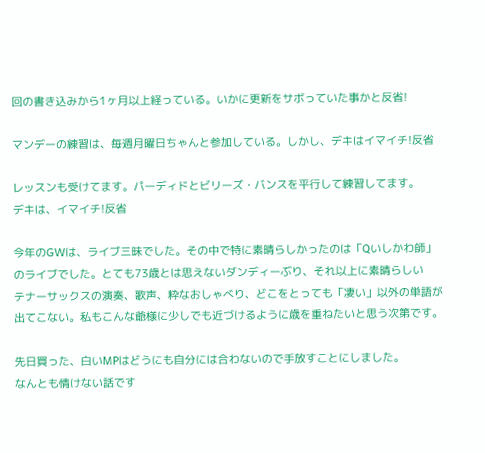回の書き込みから1ヶ月以上経っている。いかに更新をサボっていた事かと反省!

マンデーの練習は、毎週月曜日ちゃんと参加している。しかし、デキはイマイチ!反省

レッスンも受けてます。パーディドとビリーズ・バンスを平行して練習してます。
デキは、イマイチ!反省

今年のGWは、ライブ三昧でした。その中で特に素晴らしかったのは「Qいしかわ師」
のライブでした。とても73歳とは思えないダンディーぶり、それ以上に素晴らしい
テナーサックスの演奏、歌声、粋なおしゃべり、どこをとっても「凄い」以外の単語が
出てこない。私もこんな爺様に少しでも近づけるように歳を重ねたいと思う次第です。

先日買った、白いMPはどうにも自分には合わないので手放すことにしました。
なんとも情けない話です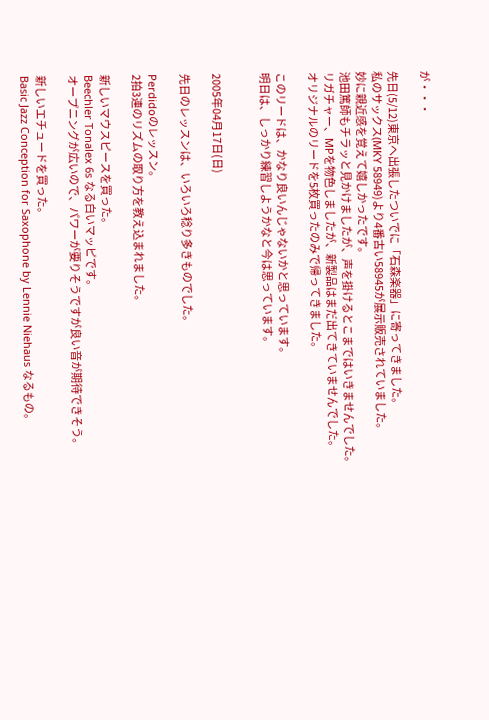が・・・

先日(5/12)東京へ出張したついでに「石森楽器」に寄ってきました。
私のサックス(MKY 58949)より4番古い58945が展示販売されていました。
妙に親近感を覚えて嬉しかったです。
池田篤師もチラッと見かけましたが、声を掛けるとこまではいきませんでした。
リガチャー、MPを物色しましたが、新製品はまだ出てきていませんでした。
オリジナルのリードを5枚買ったのみで帰ってきました。

このリードは、かなり良いんじゃないかと思っています。
明日は、しっかり練習しようかなと今は思っています。


2005年04月17日(日)

先日のレッスンは、いろいろ稔り多きものでした。

Perdidoのレッスン。
2拍3連のリズムの取り方を教え込まれました。

新しいマウスピースを買った。
Beechler Tonalex 6s なる白いマッピです。
オープニングが広いので、パワーが要りそうですが良い音が期待できそう。

新しいエチュードを買った。
Basic Jazz Conception for Saxophone by Lennie Niehaus なるもの。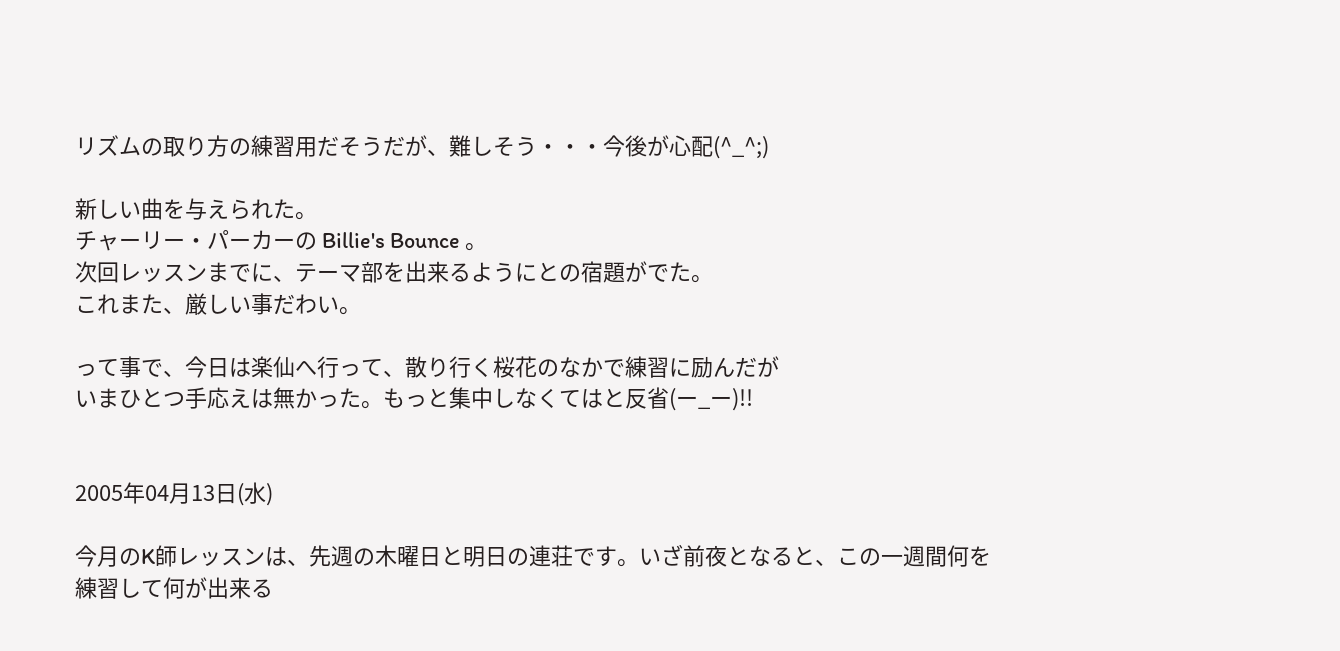リズムの取り方の練習用だそうだが、難しそう・・・今後が心配(^_^;)

新しい曲を与えられた。
チャーリー・パーカーの Billie's Bounce 。
次回レッスンまでに、テーマ部を出来るようにとの宿題がでた。
これまた、厳しい事だわい。

って事で、今日は楽仙へ行って、散り行く桜花のなかで練習に励んだが
いまひとつ手応えは無かった。もっと集中しなくてはと反省(ー_ー)!!


2005年04月13日(水)

今月のK師レッスンは、先週の木曜日と明日の連荘です。いざ前夜となると、この一週間何を
練習して何が出来る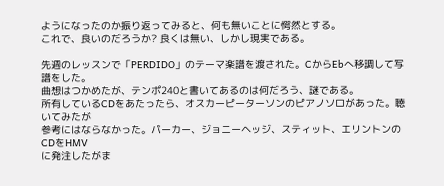ようになったのか振り返ってみると、何も無いことに愕然とする。
これで、良いのだろうか? 良くは無い、しかし現実である。

先週のレッスンで「PERDIDO」のテーマ楽譜を渡された。CからEbへ移調して写譜をした。
曲想はつかめたが、テンポ240と書いてあるのは何だろう、謎である。
所有しているCDをあたったら、オスカーピーターソンのピアノソロがあった。聴いてみたが
参考にはならなかった。パーカー、ジョニーヘッジ、スティット、エリントンのCDをHMV
に発注したがま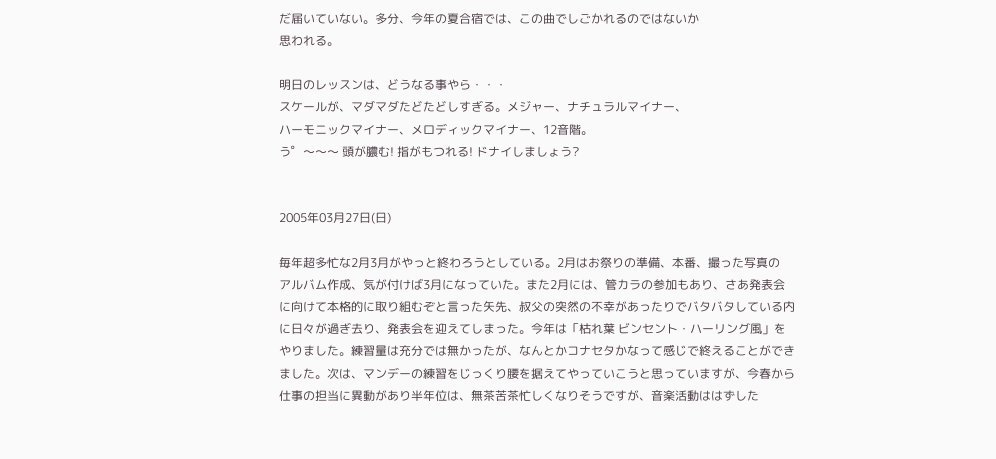だ届いていない。多分、今年の夏合宿では、この曲でしごかれるのではないか
思われる。

明日のレッスンは、どうなる事やら・・・
スケールが、マダマダたどたどしすぎる。メジャー、ナチュラルマイナー、
ハーモニックマイナー、メロディックマイナー、12音階。
う゜〜〜〜 頭が膿む! 指がもつれる! ドナイしましょう?


2005年03月27日(日)

毎年超多忙な2月3月がやっと終わろうとしている。2月はお祭りの準備、本番、撮った写真の
アルバム作成、気が付けば3月になっていた。また2月には、管カラの参加もあり、さあ発表会
に向けて本格的に取り組むぞと言った矢先、叔父の突然の不幸があったりでバタバタしている内
に日々が過ぎ去り、発表会を迎えてしまった。今年は「枯れ葉 ビンセント・ハーリング風」を
やりました。練習量は充分では無かったが、なんとかコナセタかなって感じで終えることができ
ました。次は、マンデーの練習をじっくり腰を据えてやっていこうと思っていますが、今春から
仕事の担当に異動があり半年位は、無茶苦茶忙しくなりそうですが、音楽活動ははずした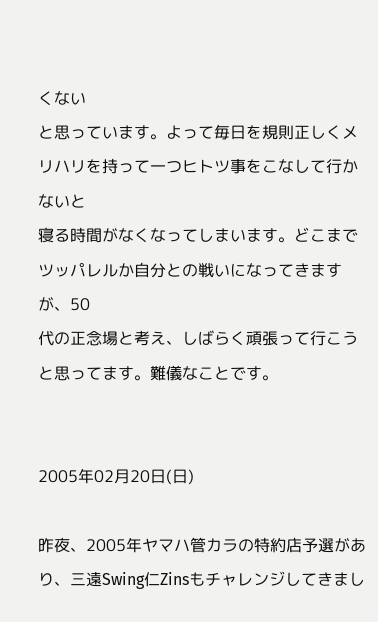くない
と思っています。よって毎日を規則正しくメリハリを持って一つヒトツ事をこなして行かないと
寝る時間がなくなってしまいます。どこまでツッパレルか自分との戦いになってきますが、50
代の正念場と考え、しばらく頑張って行こうと思ってます。難儀なことです。


2005年02月20日(日)

昨夜、2005年ヤマハ管カラの特約店予選があり、三遠Swing仁Zinsもチャレンジしてきまし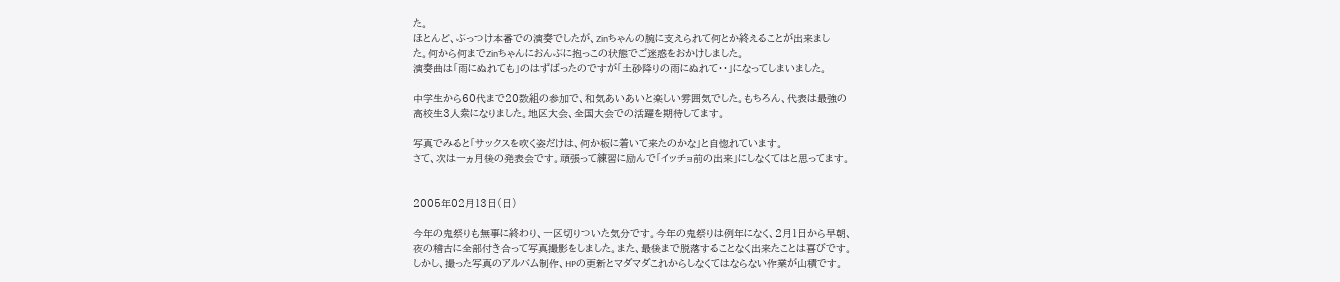た。
ほとんど、ぶっつけ本番での演奏でしたが、Zinちゃんの腕に支えられて何とか終えることが出来まし
た。何から何までZinちゃんにおんぶに抱っこの状態でご迷惑をおかけしました。
演奏曲は「雨にぬれても」のはずばったのですが「土砂降りの雨にぬれて・・」になってしまいました。

中学生から60代まで20数組の参加で、和気あいあいと楽しい雰囲気でした。もちろん、代表は最強の
高校生3人衆になりました。地区大会、全国大会での活躍を期待してます。

写真でみると「サックスを吹く姿だけは、何か板に着いて来たのかな」と自惚れています。
さて、次は一ヵ月後の発表会です。頑張って練習に励んで「イッチョ前の出来」にしなくてはと思ってます。


2005年02月13日(日)

今年の鬼祭りも無事に終わり、一区切りついた気分です。今年の鬼祭りは例年になく、2月1日から早朝、
夜の稽古に全部付き合って写真撮影をしました。また、最後まで脱落することなく出来たことは喜びです。
しかし、撮った写真のアルバム制作、HPの更新とマダマダこれからしなくてはならない作業が山積です。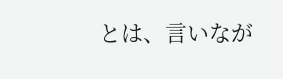とは、言いなが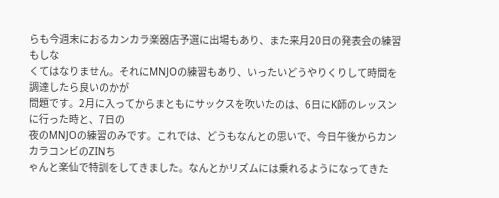らも今週末におるカンカラ楽器店予選に出場もあり、また来月20日の発表会の練習もしな
くてはなりません。それにMNJOの練習もあり、いったいどうやりくりして時間を調達したら良いのかが
問題です。2月に入ってからまともにサックスを吹いたのは、6日にK師のレッスンに行った時と、7日の
夜のMNJOの練習のみです。これでは、どうもなんとの思いで、今日午後からカンカラコンビのZINち
ゃんと楽仙で特訓をしてきました。なんとかリズムには乗れるようになってきた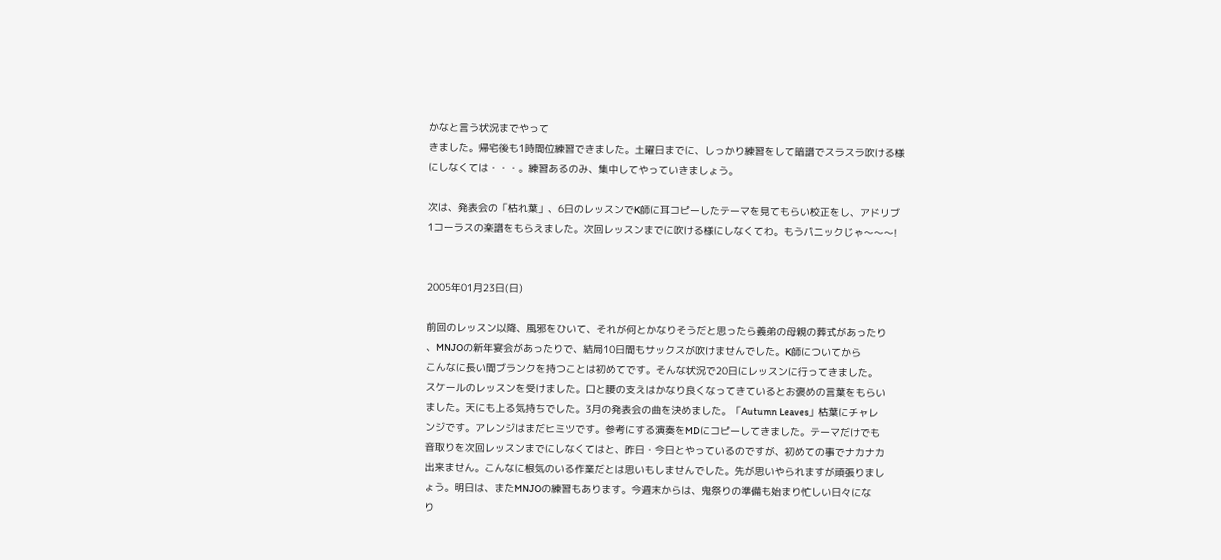かなと言う状況までやって
きました。帰宅後も1時間位練習できました。土曜日までに、しっかり練習をして暗譜でスラスラ吹ける様
にしなくては・・・。練習あるのみ、集中してやっていきましょう。

次は、発表会の「枯れ葉」、6日のレッスンでK師に耳コピーしたテーマを見てもらい校正をし、アドリブ
1コーラスの楽譜をもらえました。次回レッスンまでに吹ける様にしなくてわ。もうパニックじゃ〜〜〜!


2005年01月23日(日)

前回のレッスン以降、風邪をひいて、それが何とかなりそうだと思ったら義弟の母親の葬式があったり
、MNJOの新年宴会があったりで、結局10日間もサックスが吹けませんでした。K師についてから
こんなに長い間ブランクを持つことは初めてです。そんな状況で20日にレッスンに行ってきました。
スケールのレッスンを受けました。口と腰の支えはかなり良くなってきているとお褒めの言葉をもらい
ました。天にも上る気持ちでした。3月の発表会の曲を決めました。「Autumn Leaves」枯葉にチャレ
ンジです。アレンジはまだヒミツです。参考にする演奏をMDにコピーしてきました。テーマだけでも
音取りを次回レッスンまでにしなくてはと、昨日・今日とやっているのですが、初めての事でナカナカ
出来ません。こんなに根気のいる作業だとは思いもしませんでした。先が思いやられますが頑張りまし
ょう。明日は、またMNJOの練習もあります。今週末からは、鬼祭りの準備も始まり忙しい日々にな
り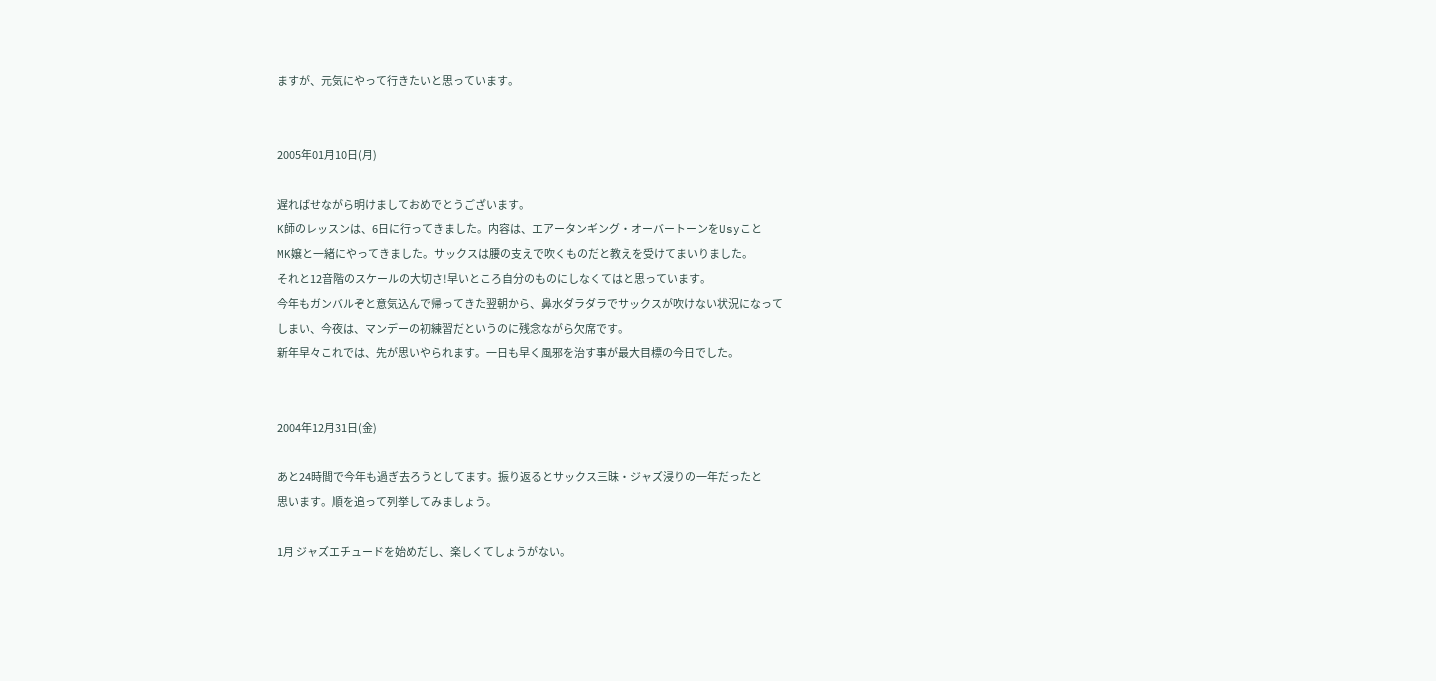ますが、元気にやって行きたいと思っています。


2005年01月10日(月)

遅ればせながら明けましておめでとうございます。
K師のレッスンは、6日に行ってきました。内容は、エアータンギング・オーバートーンをUsyこと
MK嬢と一緒にやってきました。サックスは腰の支えで吹くものだと教えを受けてまいりました。
それと12音階のスケールの大切さ!早いところ自分のものにしなくてはと思っています。
今年もガンバルぞと意気込んで帰ってきた翌朝から、鼻水ダラダラでサックスが吹けない状況になって
しまい、今夜は、マンデーの初練習だというのに残念ながら欠席です。
新年早々これでは、先が思いやられます。一日も早く風邪を治す事が最大目標の今日でした。


2004年12月31日(金)

あと24時間で今年も過ぎ去ろうとしてます。振り返るとサックス三昧・ジャズ浸りの一年だったと
思います。順を追って列挙してみましょう。

1月 ジャズエチュードを始めだし、楽しくてしょうがない。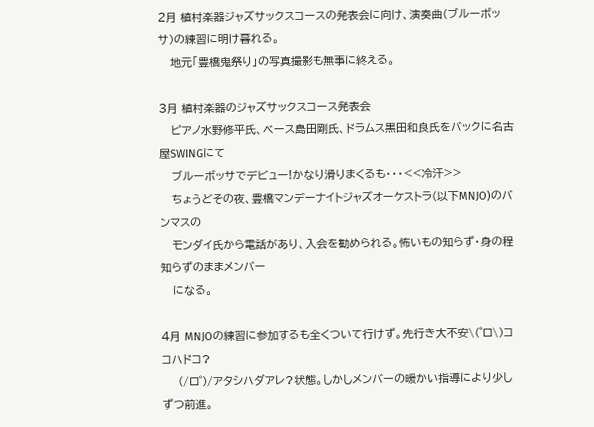2月 植村楽器ジャズサックスコースの発表会に向け、演奏曲(ブルーボッサ)の練習に明け暮れる。
   地元「豊橋鬼祭り」の写真撮影も無事に終える。

3月 植村楽器のジャズサックスコース発表会
   ピアノ水野修平氏、ベース島田剛氏、ドラムス黒田和良氏をバックに名古屋SWINGにて
   ブルーボッサでデビュー!かなり滑りまくるも・・・<<冷汗>>
   ちょうどその夜、豊橋マンデーナイトジャズオーケストラ(以下MNJO)のバンマスの
   モンダイ氏から電話があり、入会を勧められる。怖いもの知らず・身の程知らずのままメンバー
   になる。

4月 MNJOの練習に参加するも全くついて行けず。先行き大不安\(゜ロ\)ココハドコ?
    (/ロ゜)/アタシハダアレ?状態。しかしメンバーの暖かい指導により少しずつ前進。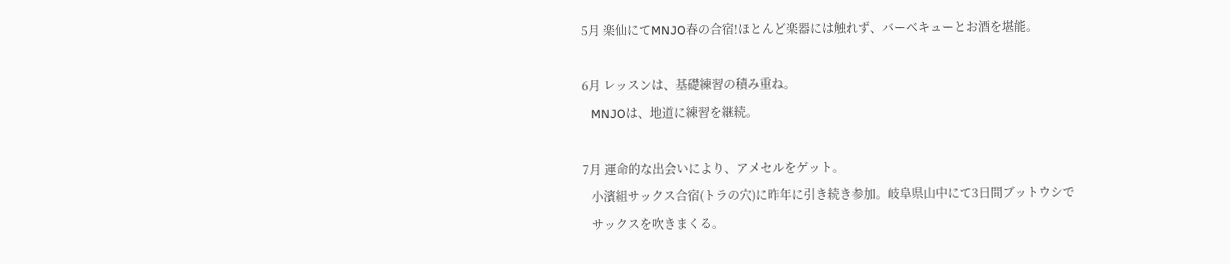5月 楽仙にてMNJO春の合宿!ほとんど楽器には触れず、バーベキューとお酒を堪能。

6月 レッスンは、基礎練習の積み重ね。
   MNJOは、地道に練習を継続。

7月 運命的な出会いにより、アメセルをゲット。
   小濱組サックス合宿(トラの穴)に昨年に引き続き参加。岐阜県山中にて3日間ブットウシで
   サックスを吹きまくる。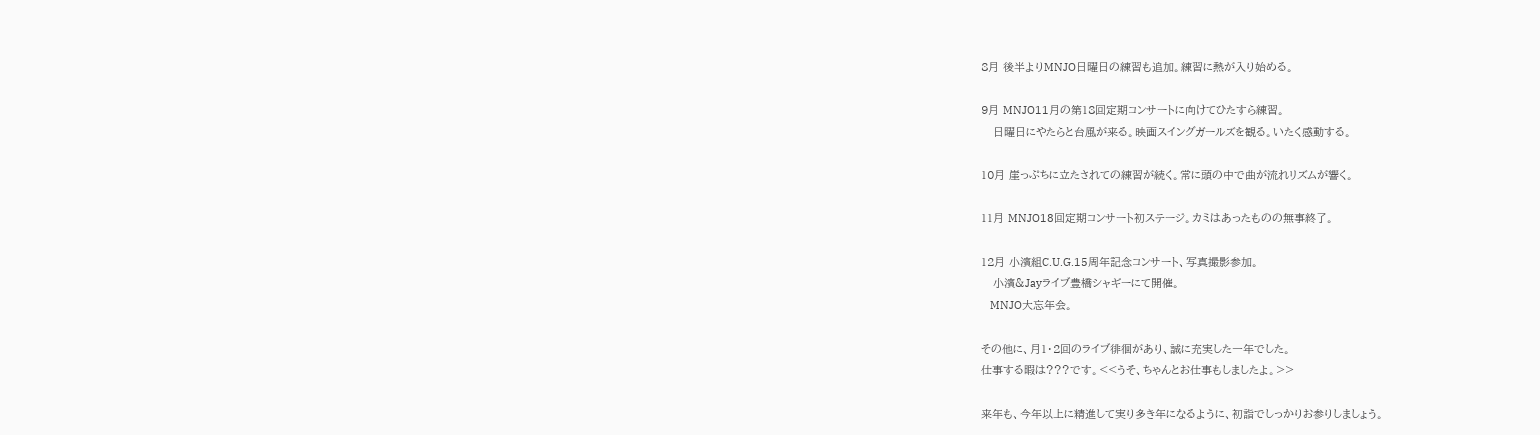8月 後半よりMNJO日曜日の練習も追加。練習に熱が入り始める。

9月 MNJO11月の第18回定期コンサートに向けてひたすら練習。
   日曜日にやたらと台風が来る。映画スイングガールズを観る。いたく感動する。

10月 崖っぷちに立たされての練習が続く。常に頭の中で曲が流れリズムが響く。

11月 MNJO18回定期コンサート初ステージ。カミはあったものの無事終了。

12月 小濱組C.U.G.15周年記念コンサート、写真撮影参加。
   小濱&Jayライブ豊橋シャギーにて開催。
   MNJO大忘年会。

その他に、月1・2回のライブ徘徊があり、誠に充実した一年でした。
仕事する暇は???です。<<うそ、ちゃんとお仕事もしましたよ。>>

来年も、今年以上に精進して実り多き年になるように、初詣でしっかりお参りしましょう。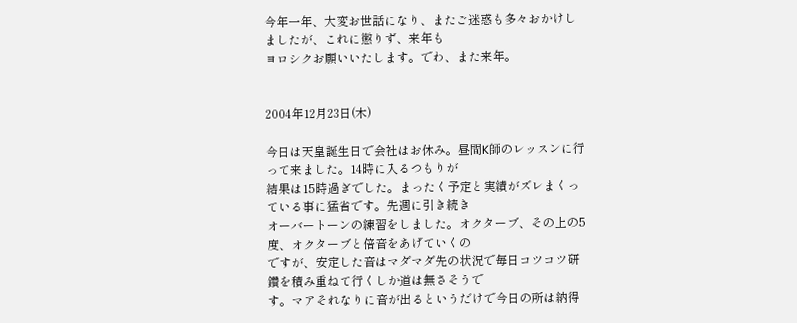今年一年、大変お世話になり、またご迷惑も多々おかけしましたが、これに懲りず、来年も
ヨロシクお願いいたします。でわ、また来年。


2004年12月23日(木)

今日は天皇誕生日で会社はお休み。昼間K師のレッスンに行って来ました。14時に入るつもりが
結果は15時過ぎでした。まったく予定と実績がズレまくっている事に猛省です。先週に引き続き
オーバートーンの練習をしました。オクターブ、その上の5度、オクターブと倍音をあげていくの
ですが、安定した音はマダマダ先の状況で毎日コツコツ研鑽を積み重ねて行くしか道は無さそうで
す。マアそれなりに音が出るというだけで今日の所は納得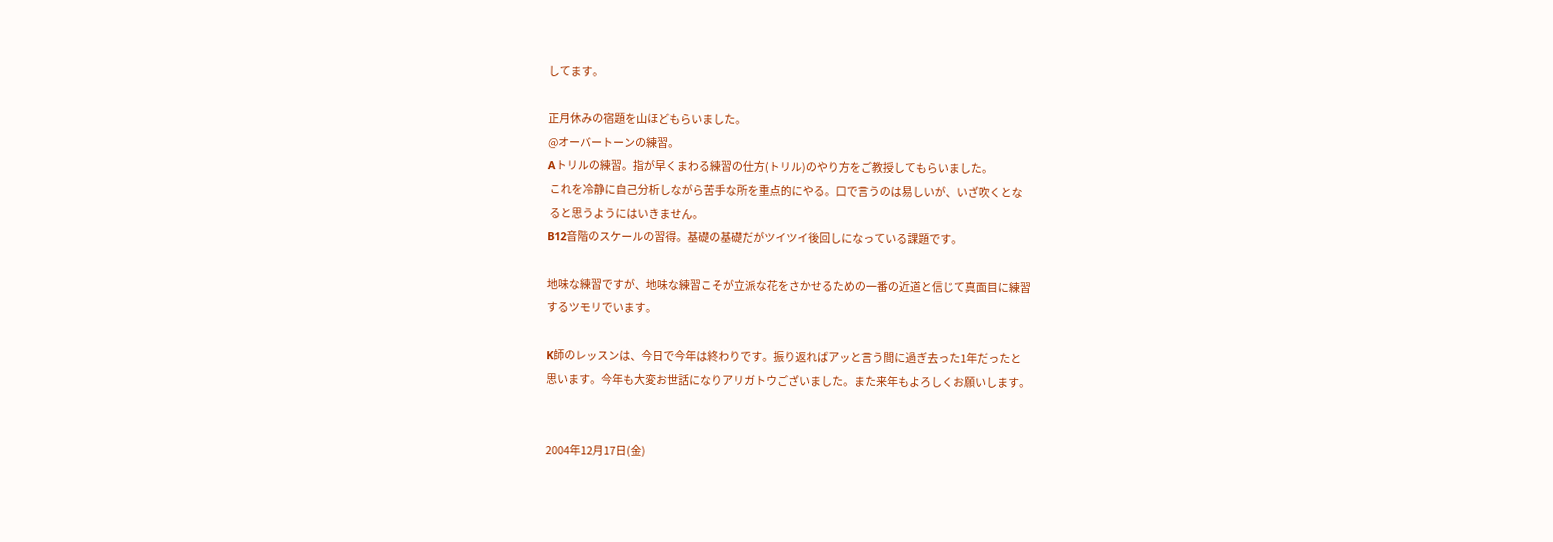してます。

正月休みの宿題を山ほどもらいました。
@オーバートーンの練習。
Aトリルの練習。指が早くまわる練習の仕方(トリル)のやり方をご教授してもらいました。
 これを冷静に自己分析しながら苦手な所を重点的にやる。口で言うのは易しいが、いざ吹くとな
 ると思うようにはいきません。
B12音階のスケールの習得。基礎の基礎だがツイツイ後回しになっている課題です。

地味な練習ですが、地味な練習こそが立派な花をさかせるための一番の近道と信じて真面目に練習
するツモリでいます。

K師のレッスンは、今日で今年は終わりです。振り返ればアッと言う間に過ぎ去った1年だったと
思います。今年も大変お世話になりアリガトウございました。また来年もよろしくお願いします。


2004年12月17日(金)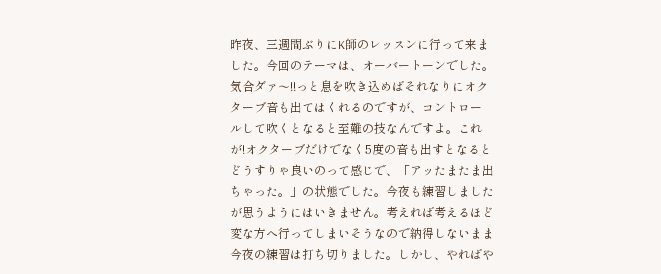昨夜、三週間ぶりにK師のレッスンに行って来ました。今回のテーマは、オーバートーンでした。
気合ダァ〜!!っと息を吹き込めばそれなりにオクターブ音も出てはくれるのですが、コントロー
ルして吹くとなると至難の技なんですよ。これが!オクターブだけでなく5度の音も出すとなると
どうすりゃ良いのって感じで、「アッたまたま出ちゃった。」の状態でした。今夜も練習しました
が思うようにはいきません。考えれば考えるほど変な方へ行ってしまいそうなので納得しないまま
今夜の練習は打ち切りました。しかし、やればや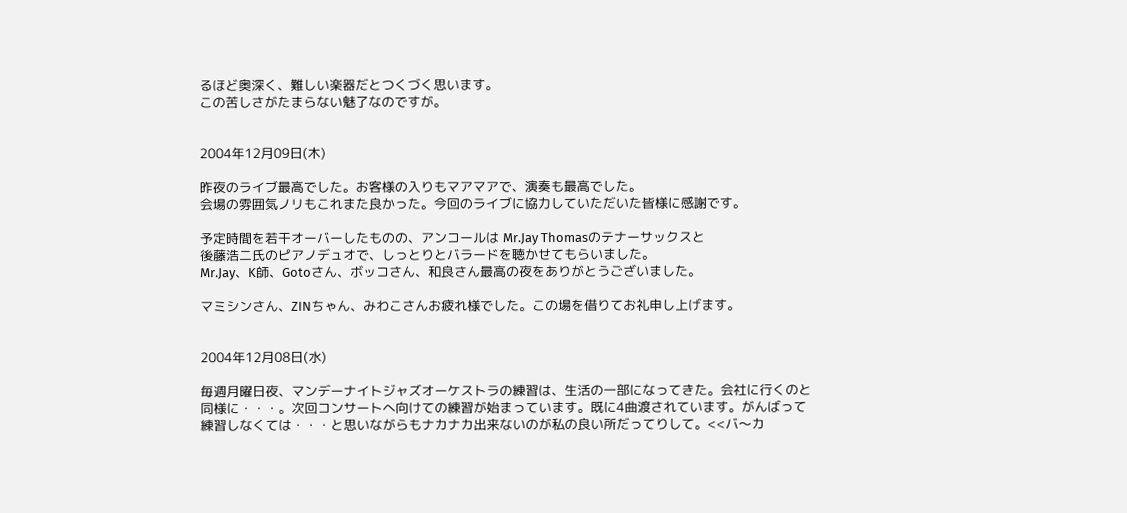るほど奥深く、難しい楽器だとつくづく思います。
この苦しさがたまらない魅了なのですが。


2004年12月09日(木)

昨夜のライブ最高でした。お客様の入りもマアマアで、演奏も最高でした。
会場の雰囲気ノリもこれまた良かった。今回のライブに協力していただいた皆様に感謝です。

予定時間を若干オーバーしたものの、アンコールは Mr.Jay Thomasのテナーサックスと
後藤浩二氏のピアノデュオで、しっとりとバラードを聴かせてもらいました。
Mr.Jay、K師、Gotoさん、ボッコさん、和良さん最高の夜をありがとうございました。

マミシンさん、ZINちゃん、みわこさんお疲れ様でした。この場を借りてお礼申し上げます。


2004年12月08日(水)

毎週月曜日夜、マンデーナイトジャズオーケストラの練習は、生活の一部になってきた。会社に行くのと
同様に・・・。次回コンサートへ向けての練習が始まっています。既に4曲渡されています。がんばって
練習しなくては・・・と思いながらもナカナカ出来ないのが私の良い所だってりして。<<バ〜カ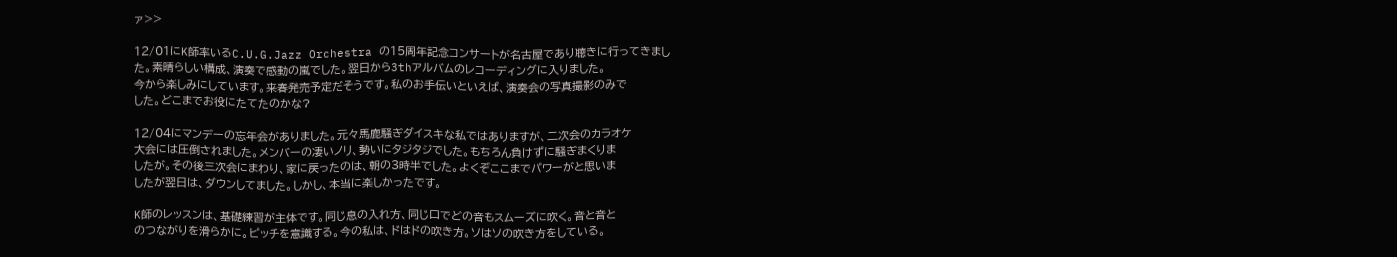ァ>>

12/01にK師率いるC.U.G.Jazz Orchestra の15周年記念コンサートが名古屋であり聴きに行ってきまし
た。素晴らしい構成、演奏で感動の嵐でした。翌日から3thアルバムのレコーディングに入りました。
今から楽しみにしています。来春発売予定だそうです。私のお手伝いといえば、演奏会の写真撮影のみで
した。どこまでお役にたてたのかな?

12/04にマンデーの忘年会がありました。元々馬鹿騒ぎダイスキな私ではありますが、二次会のカラオケ
大会には圧倒されました。メンバーの凄いノリ、勢いにタジタジでした。もちろん負けずに騒ぎまくりま
したが。その後三次会にまわり、家に戻ったのは、朝の3時半でした。よくぞここまでパワーがと思いま
したが翌日は、ダウンしてました。しかし、本当に楽しかったです。

K師のレッスンは、基礎練習が主体です。同じ息の入れ方、同じ口でどの音もスムーズに吹く。音と音と
のつながりを滑らかに。ピッチを意識する。今の私は、ドはドの吹き方。ソはソの吹き方をしている。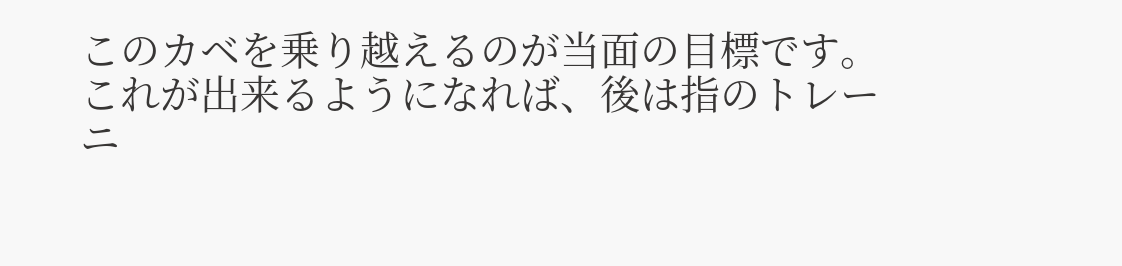このカベを乗り越えるのが当面の目標です。これが出来るようになれば、後は指のトレーニ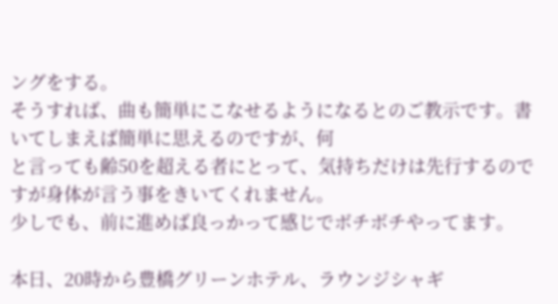ングをする。
そうすれば、曲も簡単にこなせるようになるとのご教示です。書いてしまえば簡単に思えるのですが、何
と言っても齢50を超える者にとって、気持ちだけは先行するのですが身体が言う事をきいてくれません。
少しでも、前に進めば良っかって感じでボチボチやってます。

本日、20時から豊橋グリーンホテル、ラウンジシャギ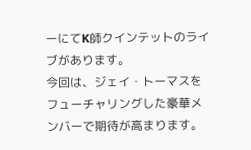ーにてK師クインテットのライブがあります。
今回は、ジェイ・トーマスをフューチャリングした豪華メンバーで期待が高まります。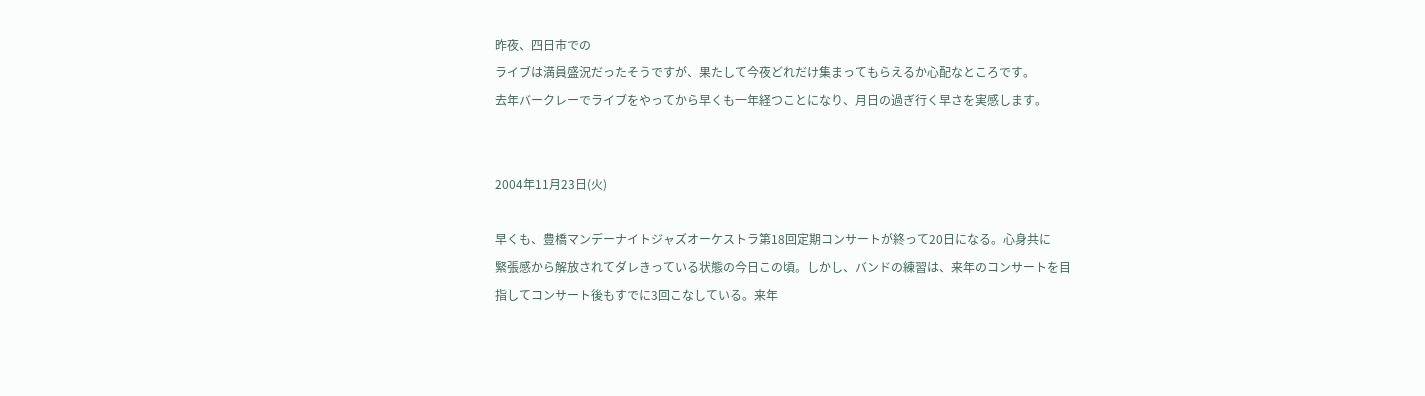昨夜、四日市での
ライブは満員盛況だったそうですが、果たして今夜どれだけ集まってもらえるか心配なところです。
去年バークレーでライブをやってから早くも一年経つことになり、月日の過ぎ行く早さを実感します。


2004年11月23日(火)

早くも、豊橋マンデーナイトジャズオーケストラ第18回定期コンサートが終って20日になる。心身共に
緊張感から解放されてダレきっている状態の今日この頃。しかし、バンドの練習は、来年のコンサートを目
指してコンサート後もすでに3回こなしている。来年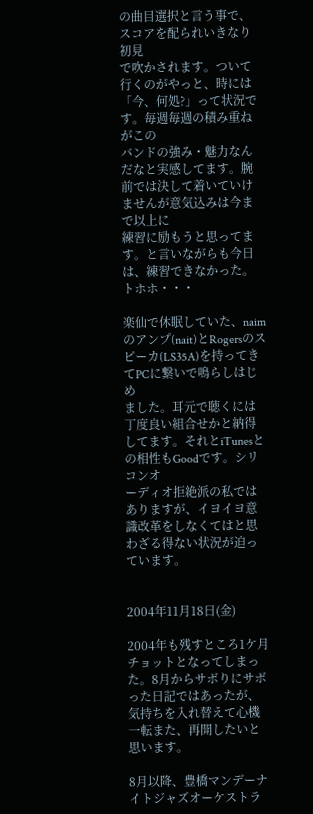の曲目選択と言う事で、スコアを配られいきなり初見
で吹かされます。ついて行くのがやっと、時には「今、何処?」って状況です。毎週毎週の積み重ねがこの
バンドの強み・魅力なんだなと実感してます。腕前では決して着いていけませんが意気込みは今まで以上に
練習に励もうと思ってます。と言いながらも今日は、練習できなかった。トホホ・・・

楽仙で休眠していた、naimのアンプ(nait)とRogersのスピーカ(LS35A)を持ってきてPCに繋いで鳴らしはじめ
ました。耳元で聴くには丁度良い組合せかと納得してます。それとiTunesとの相性もGoodです。シリコンオ
ーディオ拒絶派の私ではありますが、イヨイヨ意識改革をしなくてはと思わざる得ない状況が迫っています。


2004年11月18日(金)

2004年も残すところ1ケ月チョットとなってしまった。8月からサボりにサボった日記ではあったが、
気持ちを入れ替えて心機一転また、再開したいと思います。

8月以降、豊橋マンデーナイトジャズオーケストラ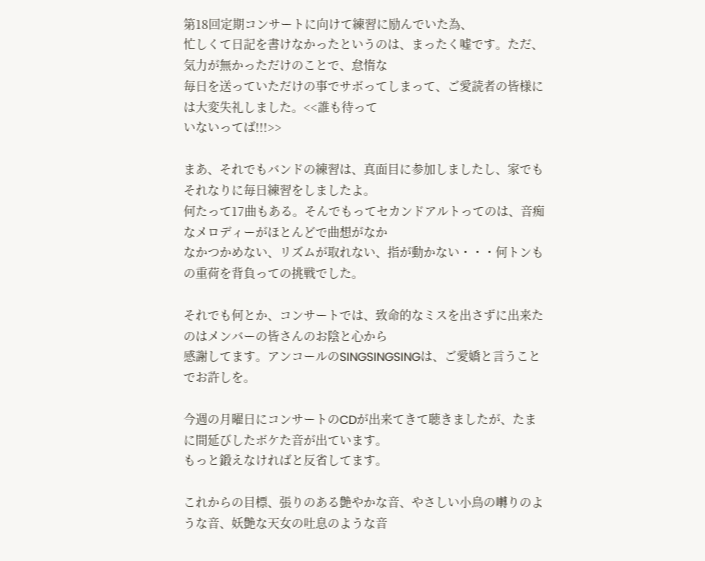第18回定期コンサートに向けて練習に励んでいた為、
忙しくて日記を書けなかったというのは、まったく嘘です。ただ、気力が無かっただけのことで、怠惰な
毎日を送っていただけの事でサボってしまって、ご愛読者の皆様には大変失礼しました。<<誰も待って
いないってば!!!>>

まあ、それでもバンドの練習は、真面目に参加しましたし、家でもそれなりに毎日練習をしましたよ。
何たって17曲もある。そんでもってセカンドアルトってのは、音痴なメロディーがほとんどで曲想がなか
なかつかめない、リズムが取れない、指が動かない・・・何トンもの重荷を背負っての挑戦でした。

それでも何とか、コンサートでは、致命的なミスを出さずに出来たのはメンバーの皆さんのお陰と心から
感謝してます。アンコールのSINGSINGSINGは、ご愛嬌と言うことでお許しを。

今週の月曜日にコンサートのCDが出来てきて聴きましたが、たまに間延びしたボケた音が出ています。
もっと鍛えなければと反省してます。

これからの目標、張りのある艶やかな音、やさしい小鳥の囀りのような音、妖艶な天女の吐息のような音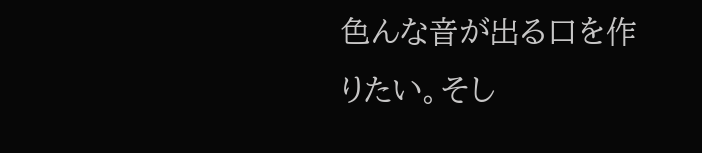色んな音が出る口を作りたい。そし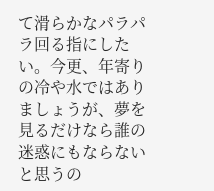て滑らかなパラパラ回る指にしたい。今更、年寄りの冷や水ではあり
ましょうが、夢を見るだけなら誰の迷惑にもならないと思うの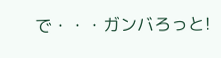で・・・ガンバろっと!